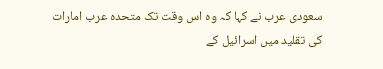سعودی عرب نے کہا کہ وہ اس وقت تک متحدہ عرب امارات کی تقلید میں اسرائیل کے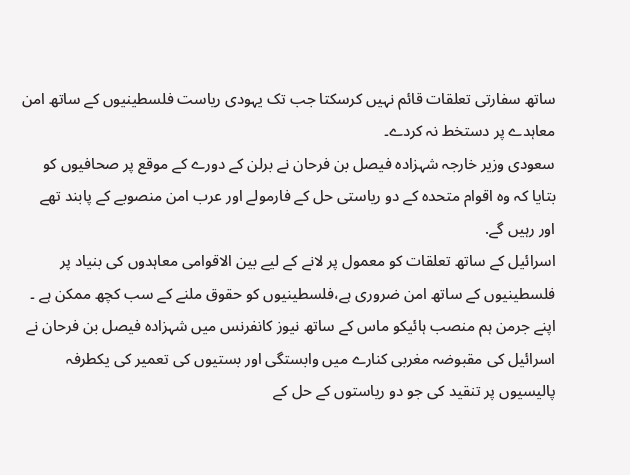ساتھ سفارتی تعلقات قائم نہیں کرسکتا جب تک یہودی ریاست فلسطینیوں کے ساتھ امن معاہدے پر دستخط نہ کردے۔
سعودی وزیر خارجہ شہزادہ فیصل بن فرحان نے برلن کے دورے کے موقع پر صحافیوں کو بتایا کہ وہ اقوام متحدہ کے دو ریاستی حل کے فارمولے اور عرب امن منصوبے کے پابند تھے اور رہیں گے.
اسرائیل کے ساتھ تعلقات کو معمول پر لانے کے لیے بین الاقوامی معاہدوں کی بنیاد پر فلسطینیوں کے ساتھ امن ضروری ہے،فلسطینیوں کو حقوق ملنے کے سب کچھ ممکن ہے ۔
اپنے جرمن ہم منصب ہائیکو ماس کے ساتھ نیوز کانفرنس میں شہزادہ فیصل بن فرحان نے اسرائیل کی مقبوضہ مغربی کنارے میں وابستگی اور بستیوں کی تعمیر کی یکطرفہ پالیسیوں پر تنقید کی جو دو ریاستوں کے حل کے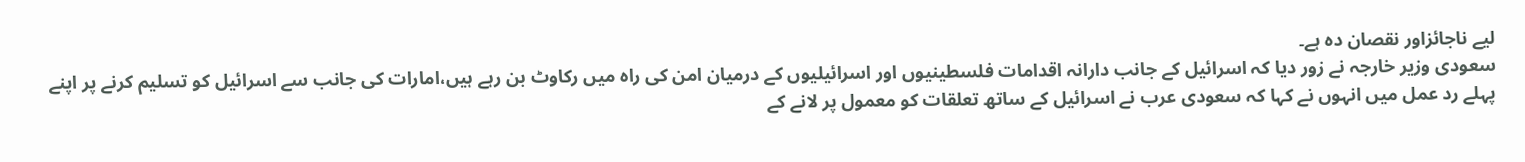لیے ناجائزاور نقصان دہ ہے۔
سعودی وزیر خارجہ نے زور دیا کہ اسرائیل کے جانب دارانہ اقدامات فلسطینیوں اور اسرائیلیوں کے درمیان امن کی راہ میں رکاوٹ بن رہے ہیں،امارات کی جانب سے اسرائیل کو تسلیم کرنے پر اپنے پہلے رد عمل میں انہوں نے کہا کہ سعودی عرب نے اسرائیل کے ساتھ تعلقات کو معمول پر لانے کے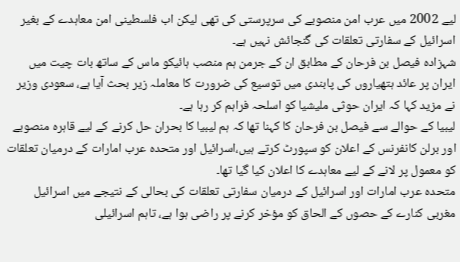لیے 2002 میں عرب امن منصوبے کی سرپرستی کی تھی لیکن اب فلسطینی امن معاہدے کے بغیر اسرائیل کے سفارتی تعلقات کی گنجائش نہیں ہے۔
شہزادہ فیصل بن فرحان کے مطابق ان کے جرمن ہم منصب ہائیکو ماس کے ساتھ بات چیت میں ایران پر عائد ہتھیاروں کی پابندی میں توسیع کی ضرورت کا معاملہ زیر بحث آیا ہے، سعودی وزیر نے مزید کہا کہ ایران حوثی ملیشیا کو اسلحہ فراہم کر رہا ہے۔
لیبیا کے حوالے سے فیصل بن فرحان کا کہنا تھا کہ ہم لیبیا کا بحران حل کرنے کے لیے قاہرہ منصوبے اور برلن کانفرنس کے اعلان کو سپورٹ کرتے ہیں،اسرائیل اور متحدہ عرب امارات کے درمیان تعلقات کو معمول پر لانے کے لیے معاہدے کا اعلان کیا گیا تھا۔
متحدہ عرب امارات اور اسرائیل کے درمیان سفارتی تعلقات کی بحالی کے نتیجے میں اسرائیل مغربی کنارے کے حصوں کے الحاق کو مؤخر کرنے پر راضی ہوا ہے، تاہم اسرائیلی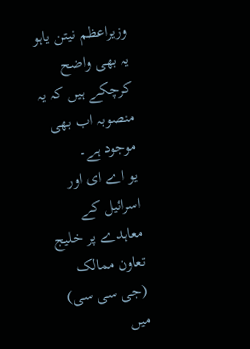وزیراعظم نیتن یاہو یہ بھی واضح کرچکے ہیں کہ یہ منصوبہ اب بھی موجود ہے۔
یو اے ای اور اسرائیل کے معاہدے پر خلیج تعاون ممالک (جی سی سی) میں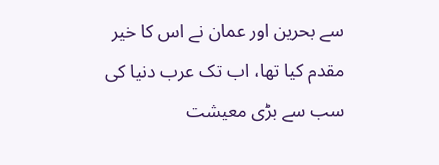سے بحرین اور عمان نے اس کا خیر مقدم کیا تھا، اب تک عرب دنیا کی سب سے بڑی معیشت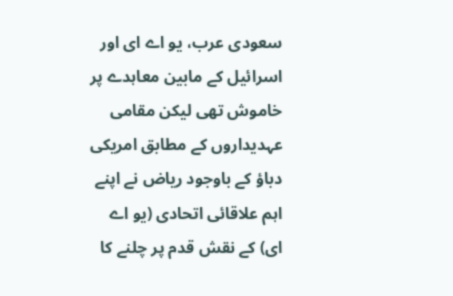سعودی عرب، یو اے ای اور اسرائیل کے مابین معاہدے پر خاموش تھی لیکن مقامی عہدیداروں کے مطابق امریکی دباؤ کے باوجود ریاض نے اپنے اہم علاقائی اتحادی (یو اے ای) کے نقش قدم پر چلنے کا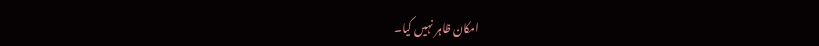امکان ظاہر نہیں کیا۔